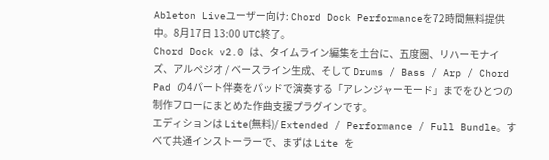Ableton Liveユーザー向け: Chord Dock Performanceを72時間無料提供中。8月17日 13:00 UTC終了。
Chord Dock v2.0 は、タイムライン編集を土台に、五度圏、リハーモナイズ、アルペジオ / ベースライン生成、そして Drums / Bass / Arp / Chord Pad の4パート伴奏をパッドで演奏する「アレンジャーモード」までをひとつの制作フローにまとめた作曲支援プラグインです。
エディションは Lite(無料)/ Extended / Performance / Full Bundle。すべて共通インストーラーで、まずは Lite を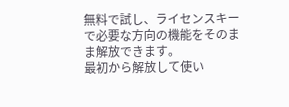無料で試し、ライセンスキーで必要な方向の機能をそのまま解放できます。
最初から解放して使い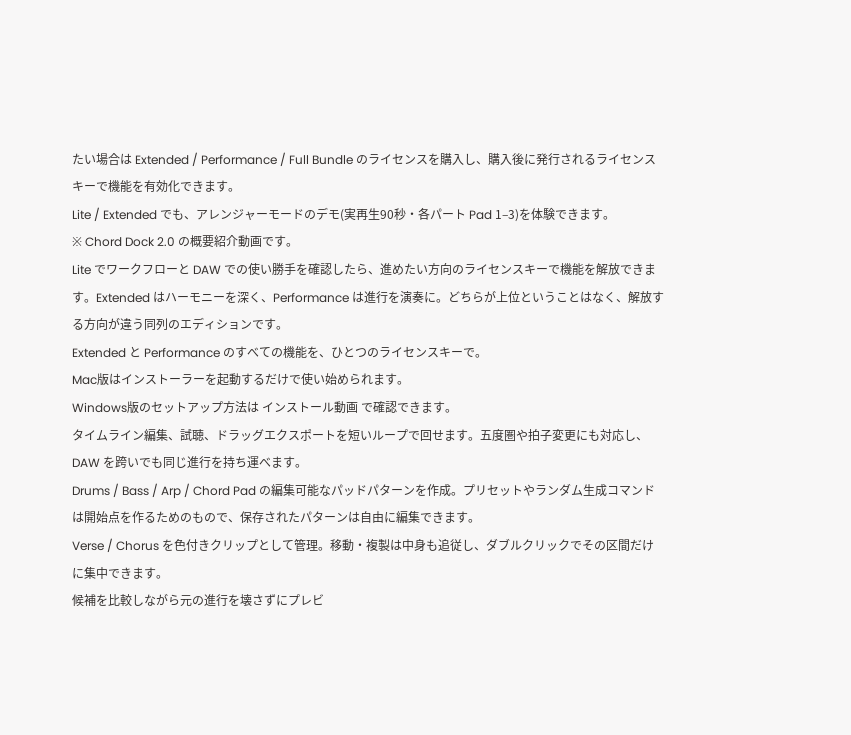たい場合は Extended / Performance / Full Bundle のライセンスを購入し、購入後に発行されるライセンスキーで機能を有効化できます。
Lite / Extended でも、アレンジャーモードのデモ(実再生90秒・各パート Pad 1–3)を体験できます。
※ Chord Dock 2.0 の概要紹介動画です。
Lite でワークフローと DAW での使い勝手を確認したら、進めたい方向のライセンスキーで機能を解放できます。Extended はハーモニーを深く、Performance は進行を演奏に。どちらが上位ということはなく、解放する方向が違う同列のエディションです。
Extended と Performance のすべての機能を、ひとつのライセンスキーで。
Mac版はインストーラーを起動するだけで使い始められます。
Windows版のセットアップ方法は インストール動画 で確認できます。
タイムライン編集、試聴、ドラッグエクスポートを短いループで回せます。五度圏や拍子変更にも対応し、DAW を跨いでも同じ進行を持ち運べます。
Drums / Bass / Arp / Chord Pad の編集可能なパッドパターンを作成。プリセットやランダム生成コマンドは開始点を作るためのもので、保存されたパターンは自由に編集できます。
Verse / Chorus を色付きクリップとして管理。移動・複製は中身も追従し、ダブルクリックでその区間だけに集中できます。
候補を比較しながら元の進行を壊さずにプレビ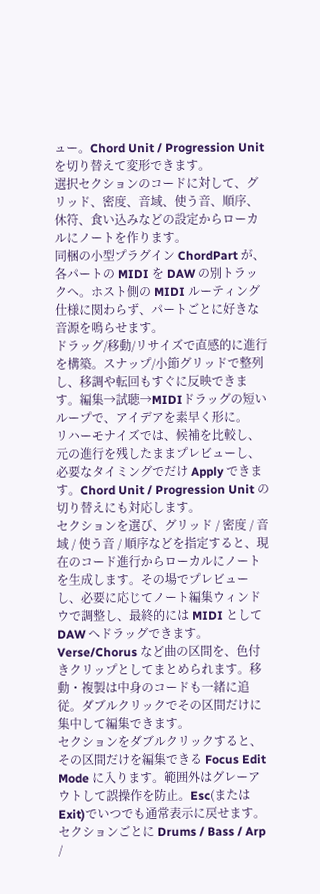ュー。Chord Unit / Progression Unit を切り替えて変形できます。
選択セクションのコードに対して、グリッド、密度、音域、使う音、順序、休符、食い込みなどの設定からローカルにノートを作ります。
同梱の小型プラグイン ChordPart が、各パートの MIDI を DAW の別トラックへ。ホスト側の MIDI ルーティング仕様に関わらず、パートごとに好きな音源を鳴らせます。
ドラッグ/移動/リサイズで直感的に進行を構築。スナップ/小節グリッドで整列し、移調や転回もすぐに反映できます。編集→試聴→MIDIドラッグの短いループで、アイデアを素早く形に。
リハーモナイズでは、候補を比較し、元の進行を残したままプレビューし、必要なタイミングでだけ Apply できます。Chord Unit / Progression Unit の切り替えにも対応します。
セクションを選び、グリッド / 密度 / 音域 / 使う音 / 順序などを指定すると、現在のコード進行からローカルにノートを生成します。その場でプレビューし、必要に応じてノート編集ウィンドウで調整し、最終的には MIDI として DAW へドラッグできます。
Verse/Chorus など曲の区間を、色付きクリップとしてまとめられます。移動・複製は中身のコードも一緒に追従。ダブルクリックでその区間だけに集中して編集できます。
セクションをダブルクリックすると、その区間だけを編集できる Focus Edit Mode に入ります。範囲外はグレーアウトして誤操作を防止。Esc(または Exit)でいつでも通常表示に戻せます。
セクションごとに Drums / Bass / Arp /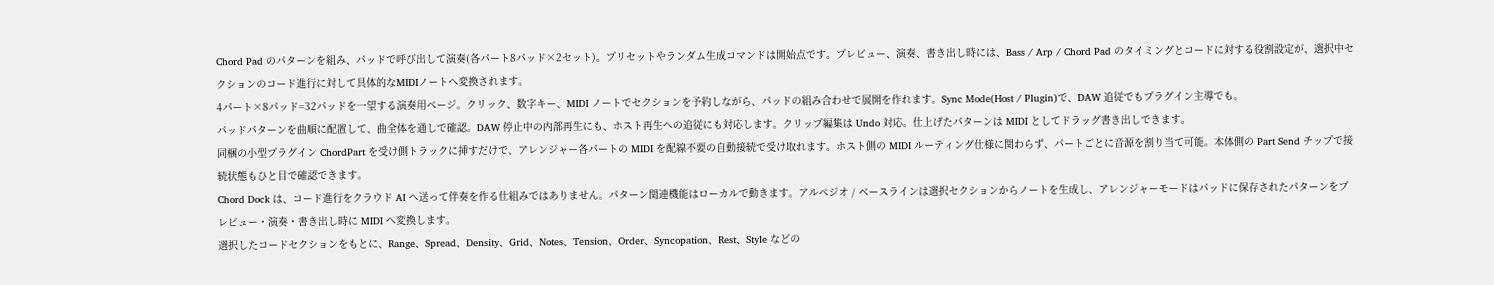Chord Pad のパターンを組み、パッドで呼び出して演奏(各パート8パッド×2セット)。プリセットやランダム生成コマンドは開始点です。プレビュー、演奏、書き出し時には、Bass / Arp / Chord Pad のタイミングとコードに対する役割設定が、選択中セクションのコード進行に対して具体的なMIDIノートへ変換されます。
4パート×8パッド=32パッドを一望する演奏用ページ。クリック、数字キー、MIDI ノートでセクションを予約しながら、パッドの組み合わせで展開を作れます。Sync Mode(Host / Plugin)で、DAW 追従でもプラグイン主導でも。
パッドパターンを曲順に配置して、曲全体を通しで確認。DAW 停止中の内部再生にも、ホスト再生への追従にも対応します。クリップ編集は Undo 対応。仕上げたパターンは MIDI としてドラッグ書き出しできます。
同梱の小型プラグイン ChordPart を受け側トラックに挿すだけで、アレンジャー各パートの MIDI を配線不要の自動接続で受け取れます。ホスト側の MIDI ルーティング仕様に関わらず、パートごとに音源を割り当て可能。本体側の Part Send チップで接続状態もひと目で確認できます。
Chord Dock は、コード進行をクラウド AI へ送って伴奏を作る仕組みではありません。パターン関連機能はローカルで動きます。アルペジオ / ベースラインは選択セクションからノートを生成し、アレンジャーモードはパッドに保存されたパターンをプレビュー・演奏・書き出し時に MIDI へ変換します。
選択したコードセクションをもとに、Range、Spread、Density、Grid、Notes、Tension、Order、Syncopation、Rest、Style などの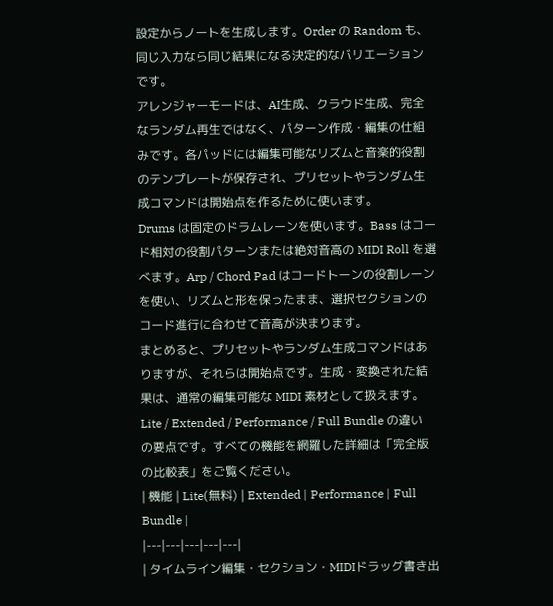設定からノートを生成します。Order の Random も、同じ入力なら同じ結果になる決定的なバリエーションです。
アレンジャーモードは、AI生成、クラウド生成、完全なランダム再生ではなく、パターン作成・編集の仕組みです。各パッドには編集可能なリズムと音楽的役割のテンプレートが保存され、プリセットやランダム生成コマンドは開始点を作るために使います。
Drums は固定のドラムレーンを使います。Bass はコード相対の役割パターンまたは絶対音高の MIDI Roll を選べます。Arp / Chord Pad はコードトーンの役割レーンを使い、リズムと形を保ったまま、選択セクションのコード進行に合わせて音高が決まります。
まとめると、プリセットやランダム生成コマンドはありますが、それらは開始点です。生成・変換された結果は、通常の編集可能な MIDI 素材として扱えます。
Lite / Extended / Performance / Full Bundle の違いの要点です。すべての機能を網羅した詳細は「完全版の比較表」をご覧ください。
| 機能 | Lite(無料) | Extended | Performance | Full Bundle |
|---|---|---|---|---|
| タイムライン編集・セクション・MIDIドラッグ書き出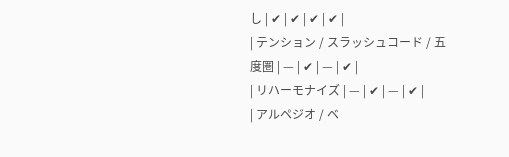し | ✔ | ✔ | ✔ | ✔ |
| テンション / スラッシュコード / 五度圏 | — | ✔ | — | ✔ |
| リハーモナイズ | — | ✔ | — | ✔ |
| アルペジオ / ベ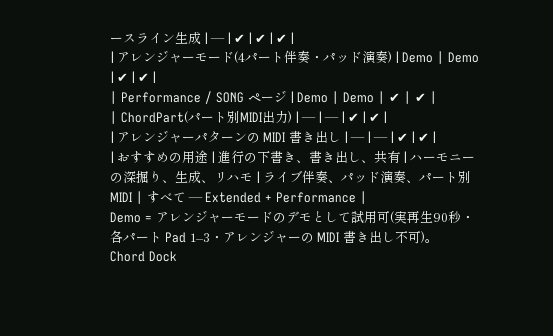ースライン生成 | — | ✔ | ✔ | ✔ |
| アレンジャーモード(4パート伴奏・パッド演奏) | Demo | Demo | ✔ | ✔ |
| Performance / SONG ページ | Demo | Demo | ✔ | ✔ |
| ChordPart(パート別MIDI出力) | — | — | ✔ | ✔ |
| アレンジャーパターンの MIDI 書き出し | — | — | ✔ | ✔ |
| おすすめの用途 | 進行の下書き、書き出し、共有 | ハーモニーの深掘り、生成、リハモ | ライブ伴奏、パッド演奏、パート別MIDI | すべて — Extended + Performance |
Demo = アレンジャーモードのデモとして試用可(実再生90秒・各パート Pad 1–3・アレンジャーの MIDI 書き出し不可)。
Chord Dock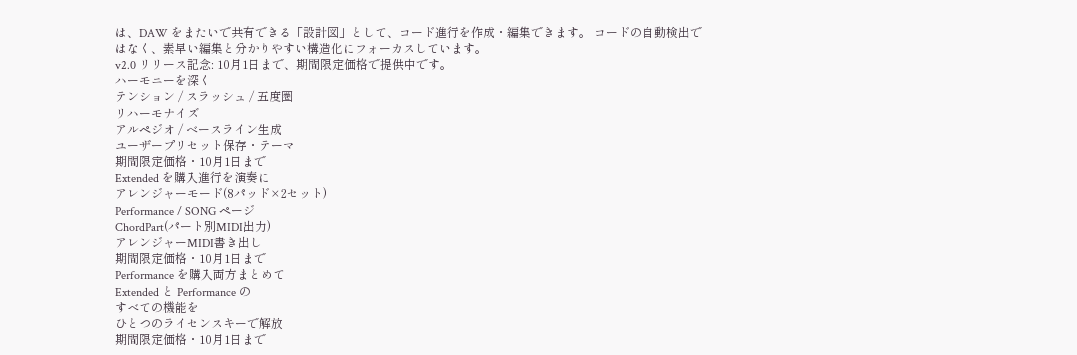は、DAW をまたいで共有できる「設計図」として、コード進行を作成・編集できます。 コードの自動検出ではなく、素早い編集と分かりやすい構造化にフォーカスしています。
v2.0 リリース記念: 10月1日まで、期間限定価格で提供中です。
ハーモニーを深く
テンション / スラッシュ / 五度圏
リハーモナイズ
アルペジオ / ベースライン生成
ユーザープリセット保存・テーマ
期間限定価格・10月1日まで
Extended を購入進行を演奏に
アレンジャーモード(8パッド×2セット)
Performance / SONG ページ
ChordPart(パート別MIDI出力)
アレンジャーMIDI書き出し
期間限定価格・10月1日まで
Performance を購入両方まとめて
Extended と Performance の
すべての機能を
ひとつのライセンスキーで解放
期間限定価格・10月1日まで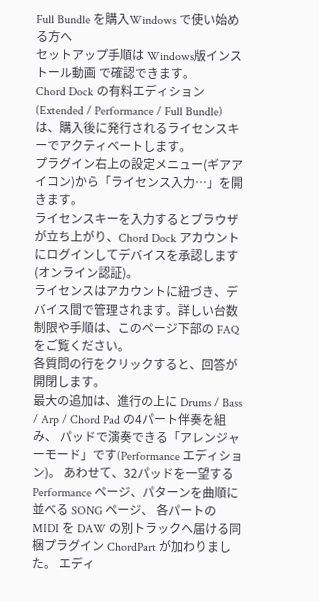Full Bundle を購入Windows で使い始める方へ
セットアップ手順は Windows版インストール動画 で確認できます。
Chord Dock の有料エディション(Extended / Performance / Full Bundle)は、購入後に発行されるライセンスキーでアクティベートします。
プラグイン右上の設定メニュー(ギアアイコン)から「ライセンス入力…」を開きます。
ライセンスキーを入力するとブラウザが立ち上がり、Chord Dock アカウントにログインしてデバイスを承認します(オンライン認証)。
ライセンスはアカウントに紐づき、デバイス間で管理されます。詳しい台数制限や手順は、このページ下部の FAQ をご覧ください。
各質問の行をクリックすると、回答が開閉します。
最大の追加は、進行の上に Drums / Bass / Arp / Chord Pad の4パート伴奏を組み、 パッドで演奏できる「アレンジャーモード」です(Performance エディション)。 あわせて、32パッドを一望する Performance ページ、パターンを曲順に並べる SONG ページ、 各パートの MIDI を DAW の別トラックへ届ける同梱プラグイン ChordPart が加わりました。 エディ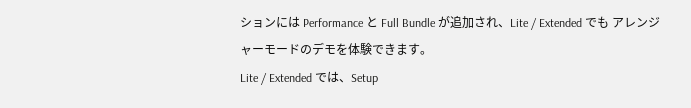ションには Performance と Full Bundle が追加され、Lite / Extended でも アレンジャーモードのデモを体験できます。
Lite / Extended では、Setup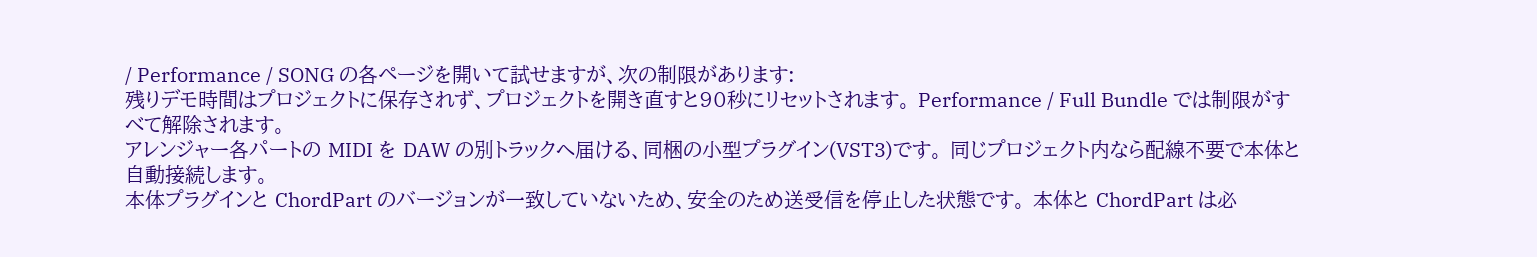/ Performance / SONG の各ページを開いて試せますが、次の制限があります:
残りデモ時間はプロジェクトに保存されず、プロジェクトを開き直すと90秒にリセットされます。 Performance / Full Bundle では制限がすべて解除されます。
アレンジャー各パートの MIDI を DAW の別トラックへ届ける、同梱の小型プラグイン(VST3)です。 同じプロジェクト内なら配線不要で本体と自動接続します。
本体プラグインと ChordPart のバージョンが一致していないため、安全のため送受信を停止した状態です。 本体と ChordPart は必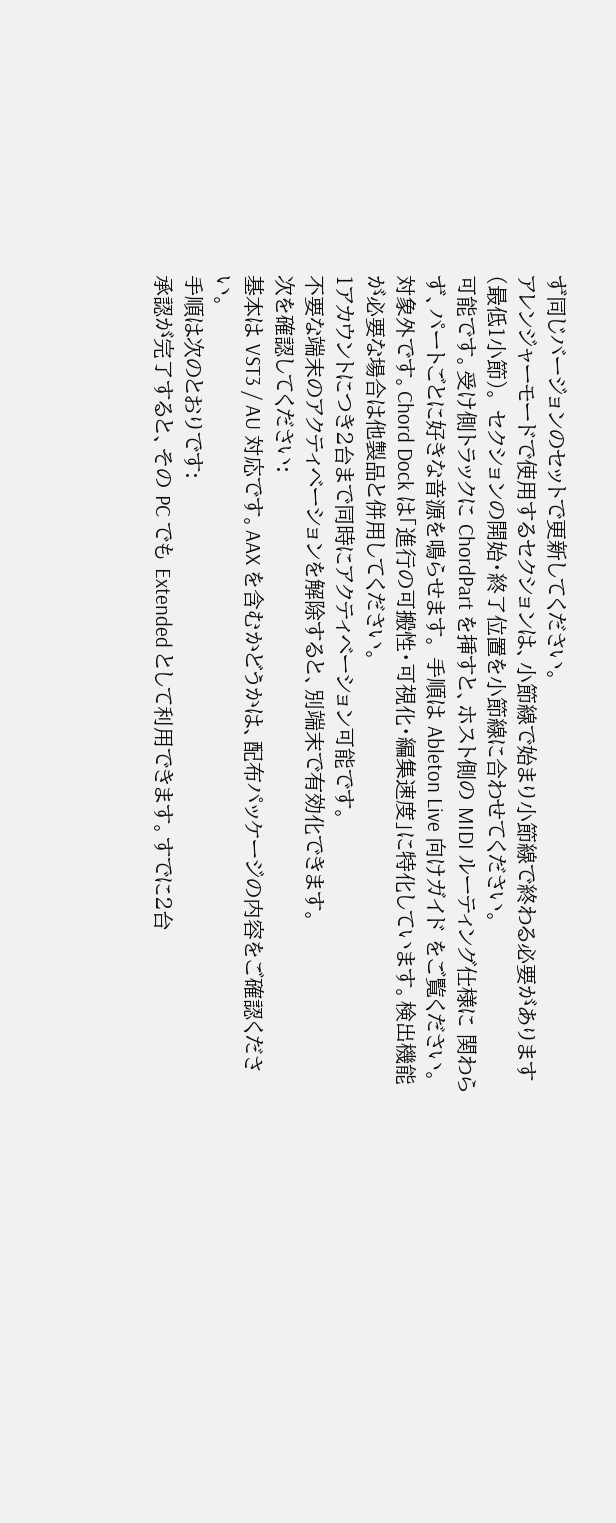ず同じバージョンのセットで更新してください。
アレンジャーモードで使用するセクションは、小節線で始まり小節線で終わる必要があります(最低1小節)。 セクションの開始・終了位置を小節線に合わせてください。
可能です。受け側トラックに ChordPart を挿すと、ホスト側の MIDI ルーティング仕様に 関わらず、パートごとに好きな音源を鳴らせます。 手順は Ableton Live 向けガイド をご覧ください。
対象外です。Chord Dock は「進行の可搬性・可視化・編集速度」に特化しています。検出機能が必要な場合は他製品と併用してください。
1アカウントにつき2台まで同時にアクティベーション可能です。
不要な端末のアクティベーションを解除すると、別端末で有効化できます。
次を確認してください:
基本は VST3 / AU 対応です。AAX を含むかどうかは、配布パッケージの内容をご確認ください。
手順は次のとおりです:
承認が完了すると、その PC でも Extended として利用できます。すでに2台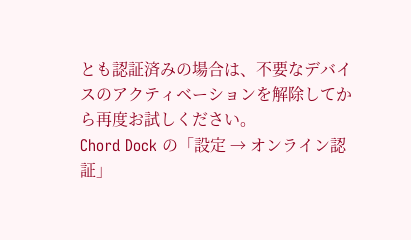とも認証済みの場合は、不要なデバイスのアクティベーションを解除してから再度お試しください。
Chord Dock の「設定 → オンライン認証」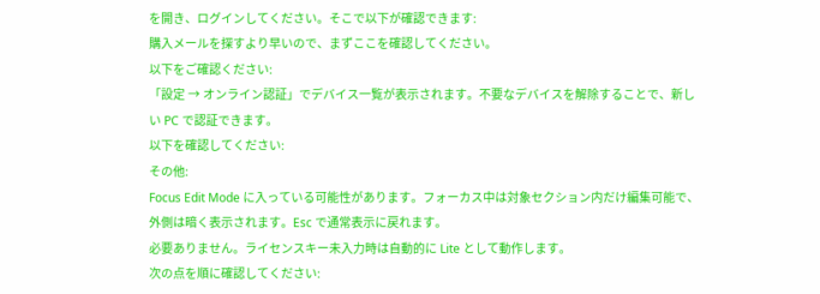を開き、ログインしてください。そこで以下が確認できます:
購入メールを探すより早いので、まずここを確認してください。
以下をご確認ください:
「設定 → オンライン認証」でデバイス一覧が表示されます。不要なデバイスを解除することで、新しい PC で認証できます。
以下を確認してください:
その他:
Focus Edit Mode に入っている可能性があります。フォーカス中は対象セクション内だけ編集可能で、外側は暗く表示されます。Esc で通常表示に戻れます。
必要ありません。ライセンスキー未入力時は自動的に Lite として動作します。
次の点を順に確認してください: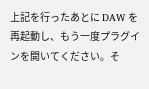上記を行ったあとに DAW を再起動し、もう一度プラグインを開いてください。そ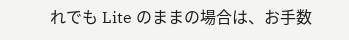れでも Lite のままの場合は、お手数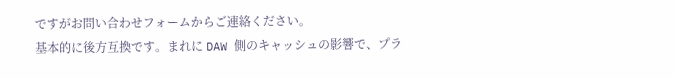ですがお問い合わせフォームからご連絡ください。
基本的に後方互換です。まれに DAW 側のキャッシュの影響で、プラ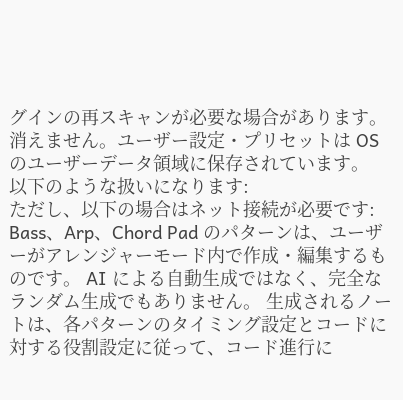グインの再スキャンが必要な場合があります。
消えません。ユーザー設定・プリセットは OS のユーザーデータ領域に保存されています。
以下のような扱いになります:
ただし、以下の場合はネット接続が必要です:
Bass、Arp、Chord Pad のパターンは、ユーザーがアレンジャーモード内で作成・編集するものです。 AI による自動生成ではなく、完全なランダム生成でもありません。 生成されるノートは、各パターンのタイミング設定とコードに対する役割設定に従って、コード進行に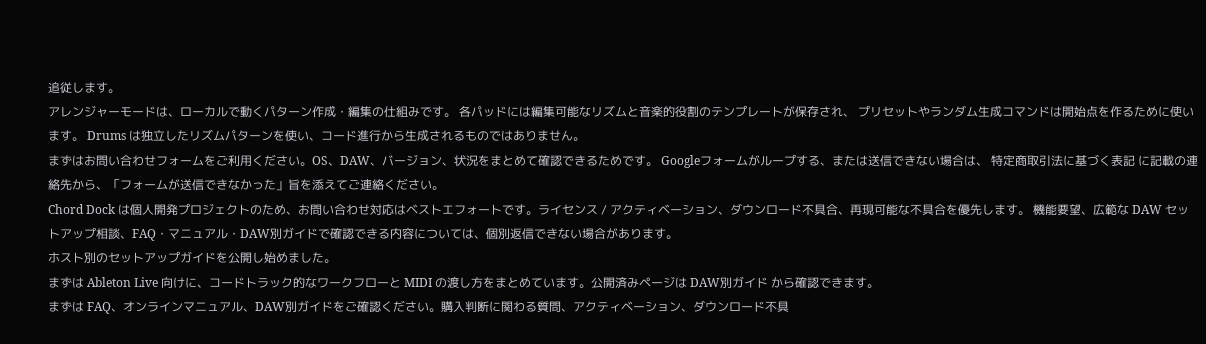追従します。
アレンジャーモードは、ローカルで動くパターン作成・編集の仕組みです。 各パッドには編集可能なリズムと音楽的役割のテンプレートが保存され、 プリセットやランダム生成コマンドは開始点を作るために使います。 Drums は独立したリズムパターンを使い、コード進行から生成されるものではありません。
まずはお問い合わせフォームをご利用ください。OS、DAW、バージョン、状況をまとめて確認できるためです。 Googleフォームがループする、または送信できない場合は、 特定商取引法に基づく表記 に記載の連絡先から、「フォームが送信できなかった」旨を添えてご連絡ください。
Chord Dock は個人開発プロジェクトのため、お問い合わせ対応はベストエフォートです。ライセンス / アクティベーション、ダウンロード不具合、再現可能な不具合を優先します。 機能要望、広範な DAW セットアップ相談、FAQ・マニュアル・DAW別ガイドで確認できる内容については、個別返信できない場合があります。
ホスト別のセットアップガイドを公開し始めました。
まずは Ableton Live 向けに、コードトラック的なワークフローと MIDI の渡し方をまとめています。公開済みページは DAW別ガイド から確認できます。
まずは FAQ、オンラインマニュアル、DAW別ガイドをご確認ください。購入判断に関わる質問、アクティベーション、ダウンロード不具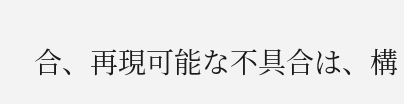合、再現可能な不具合は、構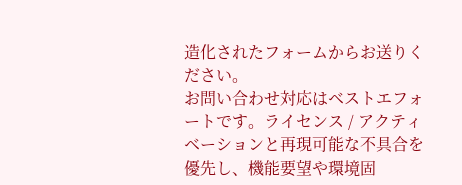造化されたフォームからお送りください。
お問い合わせ対応はベストエフォートです。ライセンス / アクティベーションと再現可能な不具合を優先し、機能要望や環境固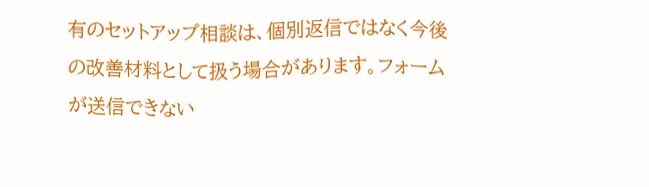有のセットアップ相談は、個別返信ではなく今後の改善材料として扱う場合があります。フォームが送信できない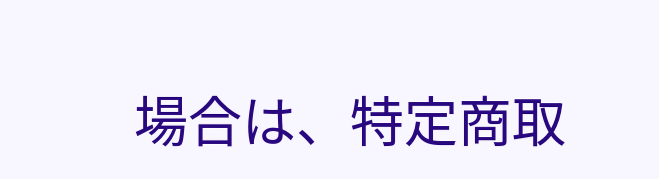場合は、特定商取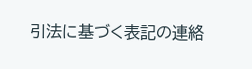引法に基づく表記の連絡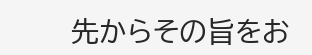先からその旨をお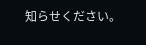知らせください。